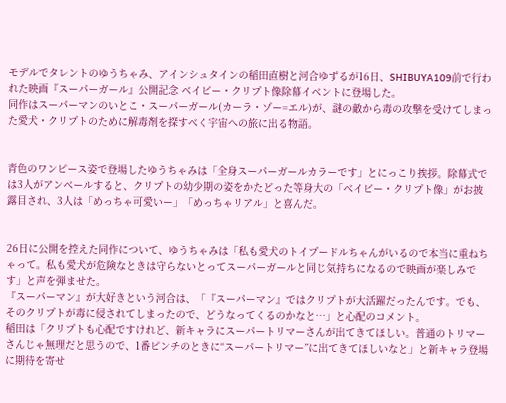モデルでタレントのゆうちゃみ、アインシュタインの稲田直樹と河合ゆずるが16日、SHIBUYA109前で行われた映画『スーパーガール』公開記念 ベイビー・クリプト像除幕イベントに登場した。
同作はスーパーマンのいとこ・スーパーガール(カーラ・ゾー=エル)が、謎の敵から毒の攻撃を受けてしまった愛犬・クリプトのために解毒剤を探すべく宇宙への旅に出る物語。


青色のワンピース姿で登場したゆうちゃみは「全身スーパーガールカラーです」とにっこり挨拶。除幕式では3人がアンベールすると、クリプトの幼少期の姿をかたどった等身大の「ベイビー・クリプト像」がお披露目され、3人は「めっちゃ可愛いー」「めっちゃリアル」と喜んだ。


26日に公開を控えた同作について、ゆうちゃみは「私も愛犬のトイプードルちゃんがいるので本当に重ねちゃって。私も愛犬が危険なときは守らないとってスーパーガールと同じ気持ちになるので映画が楽しみです」と声を弾ませた。
『スーパーマン』が大好きという河合は、「『スーパーマン』ではクリプトが大活躍だったんです。でも、そのクリプトが毒に侵されてしまったので、どうなってくるのかなと…」と心配のコメント。
稲田は「クリプトも心配ですけれど、新キャラにスーパートリマーさんが出てきてほしい。普通のトリマーさんじゃ無理だと思うので、1番ピンチのときに“スーパートリマー”に出てきてほしいなと」と新キャラ登場に期待を寄せ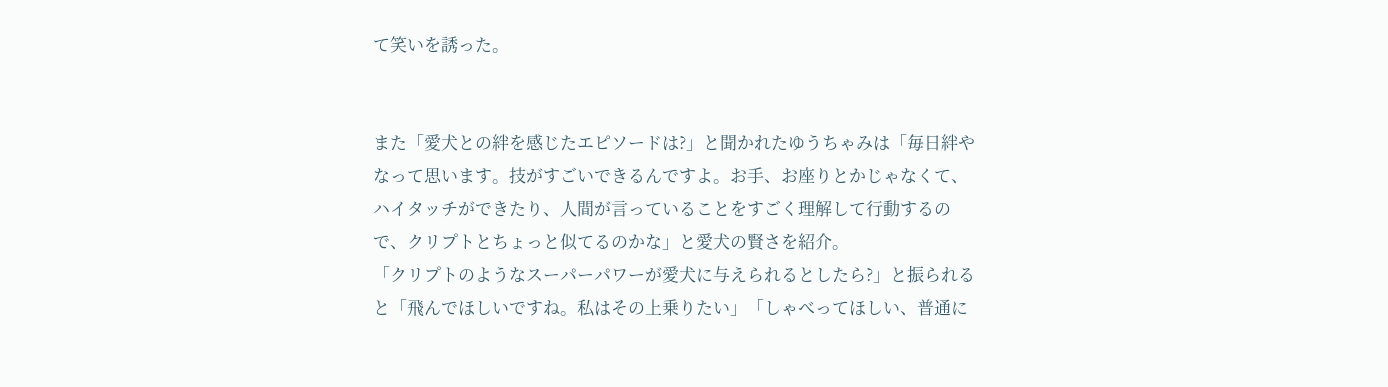て笑いを誘った。


また「愛犬との絆を感じたエピソードは?」と聞かれたゆうちゃみは「毎日絆やなって思います。技がすごいできるんですよ。お手、お座りとかじゃなくて、ハイタッチができたり、人間が言っていることをすごく理解して行動するので、クリプトとちょっと似てるのかな」と愛犬の賢さを紹介。
「クリプトのようなスーパーパワーが愛犬に与えられるとしたら?」と振られると「飛んでほしいですね。私はその上乗りたい」「しゃべってほしい、普通に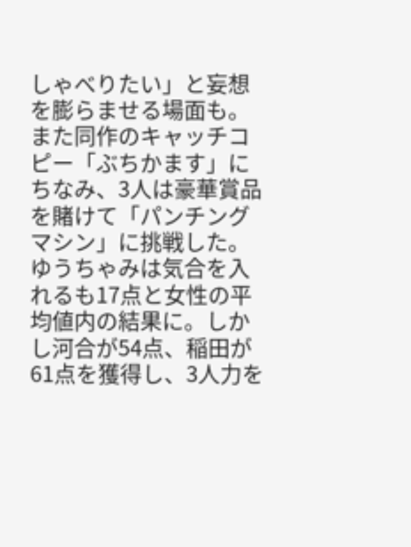しゃべりたい」と妄想を膨らませる場面も。
また同作のキャッチコピー「ぶちかます」にちなみ、3人は豪華賞品を賭けて「パンチングマシン」に挑戦した。ゆうちゃみは気合を入れるも17点と女性の平均値内の結果に。しかし河合が54点、稲田が61点を獲得し、3人力を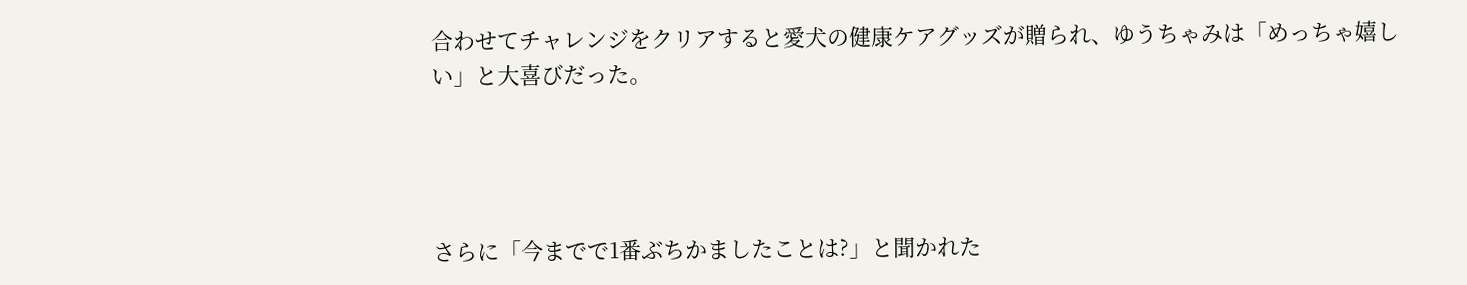合わせてチャレンジをクリアすると愛犬の健康ケアグッズが贈られ、ゆうちゃみは「めっちゃ嬉しい」と大喜びだった。




さらに「今までで1番ぶちかましたことは?」と聞かれた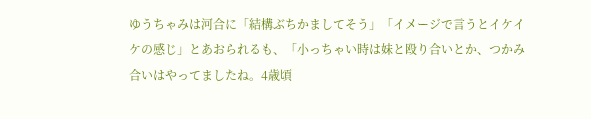ゆうちゃみは河合に「結構ぶちかましてそう」「イメージで言うとイケイケの感じ」とあおられるも、「小っちゃい時は妹と殴り合いとか、つかみ合いはやってましたね。4歳頃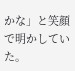かな」と笑顔で明かしていた。